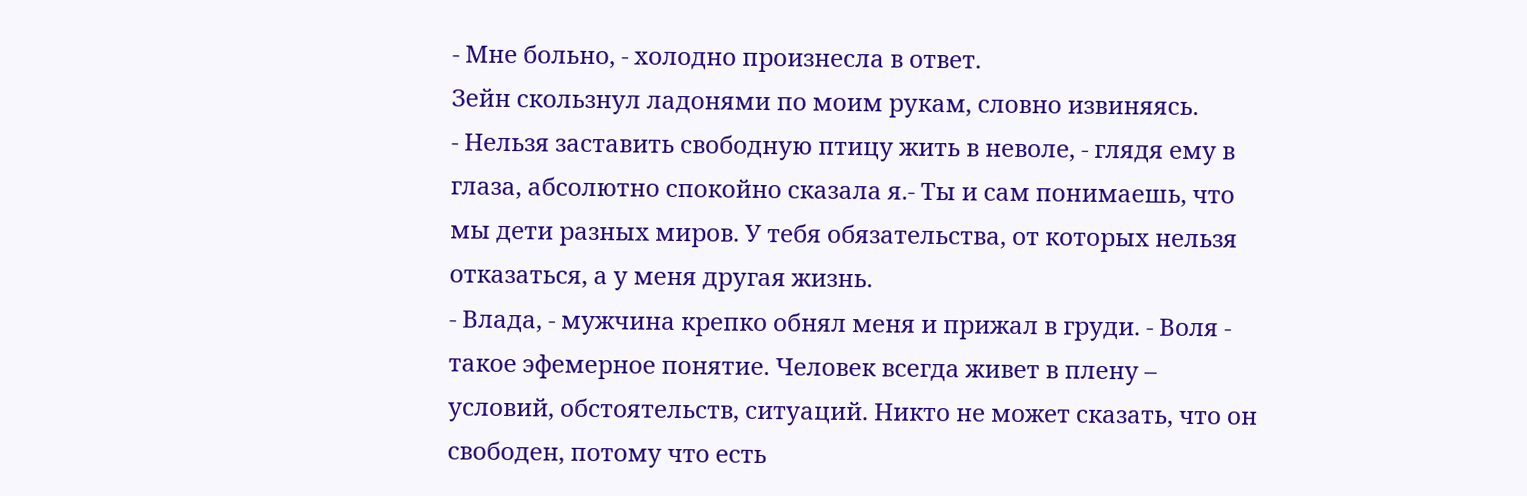- Мне больно, - холодно произнесла в ответ.
Зейн скользнул ладонями по моим рукам, словно извиняясь.
- Нельзя заставить свободную птицу жить в неволе, - глядя ему в глаза, абсолютно спокойно сказала я.- Ты и сам понимаешь, что мы дети разных миров. У тебя обязательства, от которых нельзя отказаться, а у меня другая жизнь.
- Влада, - мужчина крепко обнял меня и прижал в груди. - Воля - такое эфемерное понятие. Человек всегда живет в плену – условий, обстоятельств, ситуаций. Никто не может сказать, что он свободен, потому что есть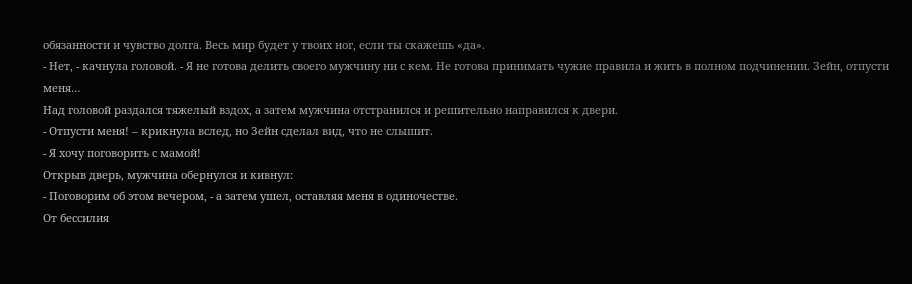обязанности и чувство долга. Весь мир будет у твоих ног, если ты скажешь «да».
- Нет, - качнула головой. - Я не готова делить своего мужчину ни с кем. Не готова принимать чужие правила и жить в полном подчинении. Зейн, отпусти меня…
Над головой раздался тяжелый вздох, а затем мужчина отстранился и решительно направился к двери.
- Отпусти меня! – крикнула вслед, но Зейн сделал вид, что не слышит.
- Я хочу поговорить с мамой!
Открыв дверь, мужчина обернулся и кивнул:
- Поговорим об этом вечером, - а затем ушел, оставляя меня в одиночестве.
От бессилия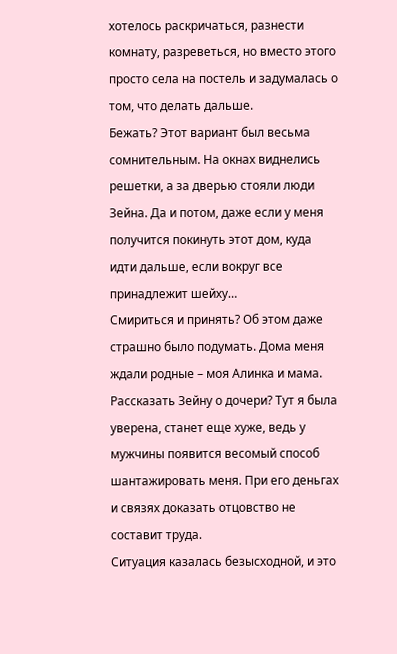хотелось раскричаться, разнести комнату, разреветься, но вместо этого просто села на постель и задумалась о том, что делать дальше.
Бежать? Этот вариант был весьма сомнительным. На окнах виднелись решетки, а за дверью стояли люди Зейна. Да и потом, даже если у меня получится покинуть этот дом, куда идти дальше, если вокруг все принадлежит шейху…
Смириться и принять? Об этом даже страшно было подумать. Дома меня ждали родные – моя Алинка и мама.
Рассказать Зейну о дочери? Тут я была уверена, станет еще хуже, ведь у мужчины появится весомый способ шантажировать меня. При его деньгах и связях доказать отцовство не составит труда.
Ситуация казалась безысходной, и это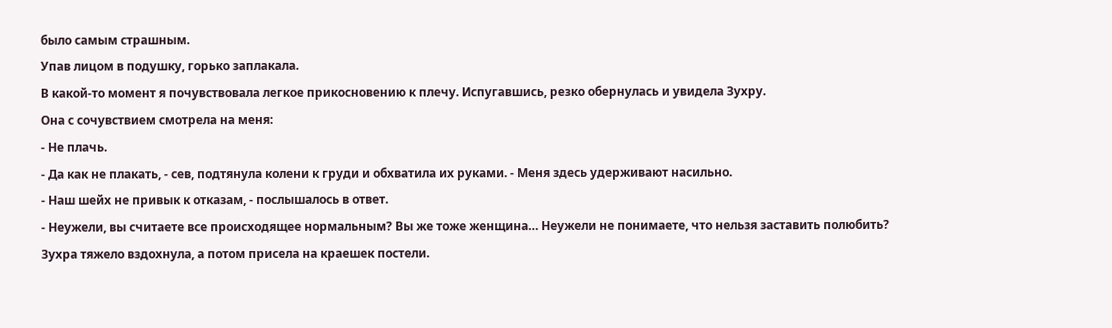было самым страшным.
Упав лицом в подушку, горько заплакала.
В какой-то момент я почувствовала легкое прикосновению к плечу. Испугавшись, резко обернулась и увидела Зухру.
Она с сочувствием смотрела на меня:
- Не плачь.
- Да как не плакать, - сев, подтянула колени к груди и обхватила их руками. - Меня здесь удерживают насильно.
- Наш шейх не привык к отказам, - послышалось в ответ.
- Неужели, вы считаете все происходящее нормальным? Вы же тоже женщина… Неужели не понимаете, что нельзя заставить полюбить?
Зухра тяжело вздохнула, а потом присела на краешек постели.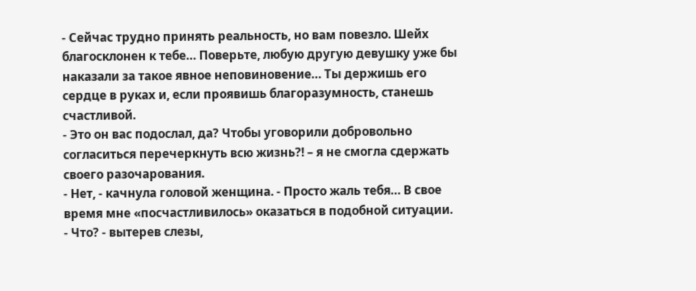- Сейчас трудно принять реальность, но вам повезло. Шейх благосклонен к тебе… Поверьте, любую другую девушку уже бы наказали за такое явное неповиновение… Ты держишь его сердце в руках и, если проявишь благоразумность, станешь счастливой.
- Это он вас подослал, да? Чтобы уговорили добровольно согласиться перечеркнуть всю жизнь?! – я не смогла сдержать своего разочарования.
- Нет, - качнула головой женщина. - Просто жаль тебя… В свое время мне «посчастливилось» оказаться в подобной ситуации.
- Что? - вытерев слезы,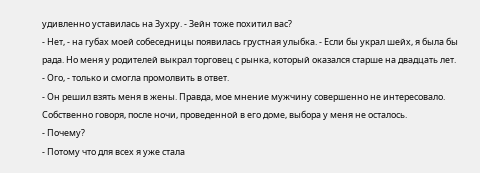удивленно уставилась на Зухру. - Зейн тоже похитил вас?
- Нет, - на губах моей собеседницы появилась грустная улыбка. - Если бы украл шейх, я была бы рада. Но меня у родителей выкрал торговец с рынка, который оказался старше на двадцать лет.
- Ого, - только и смогла промолвить в ответ.
- Он решил взять меня в жены. Правда, мое мнение мужчину совершенно не интересовало. Собственно говоря, после ночи, проведенной в его доме, выбора у меня не осталось.
- Почему?
- Потому что для всех я уже стала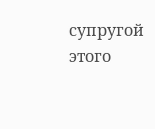супругой этого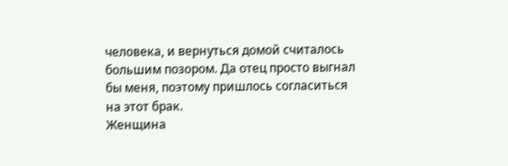человека, и вернуться домой считалось большим позором. Да отец просто выгнал бы меня, поэтому пришлось согласиться на этот брак.
Женщина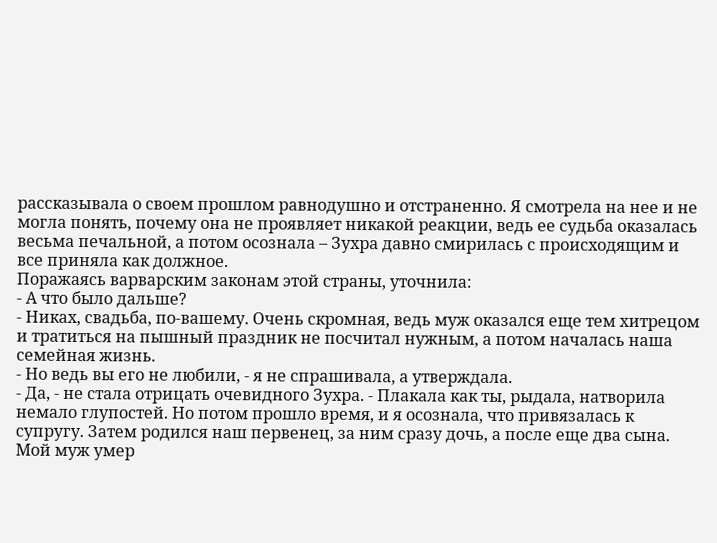рассказывала о своем прошлом равнодушно и отстраненно. Я смотрела на нее и не могла понять, почему она не проявляет никакой реакции, ведь ее судьба оказалась весьма печальной, а потом осознала – Зухра давно смирилась с происходящим и все приняла как должное.
Поражаясь варварским законам этой страны, уточнила:
- А что было дальше?
- Никах, свадьба, по-вашему. Очень скромная, ведь муж оказался еще тем хитрецом и тратиться на пышный праздник не посчитал нужным, а потом началась наша семейная жизнь.
- Но ведь вы его не любили, - я не спрашивала, а утверждала.
- Да, - не стала отрицать очевидного Зухра. - Плакала как ты, рыдала, натворила немало глупостей. Но потом прошло время, и я осознала, что привязалась к супругу. Затем родился наш первенец, за ним сразу дочь, а после еще два сына. Мой муж умер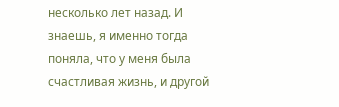несколько лет назад. И знаешь, я именно тогда поняла, что у меня была счастливая жизнь, и другой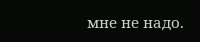мне не надо.